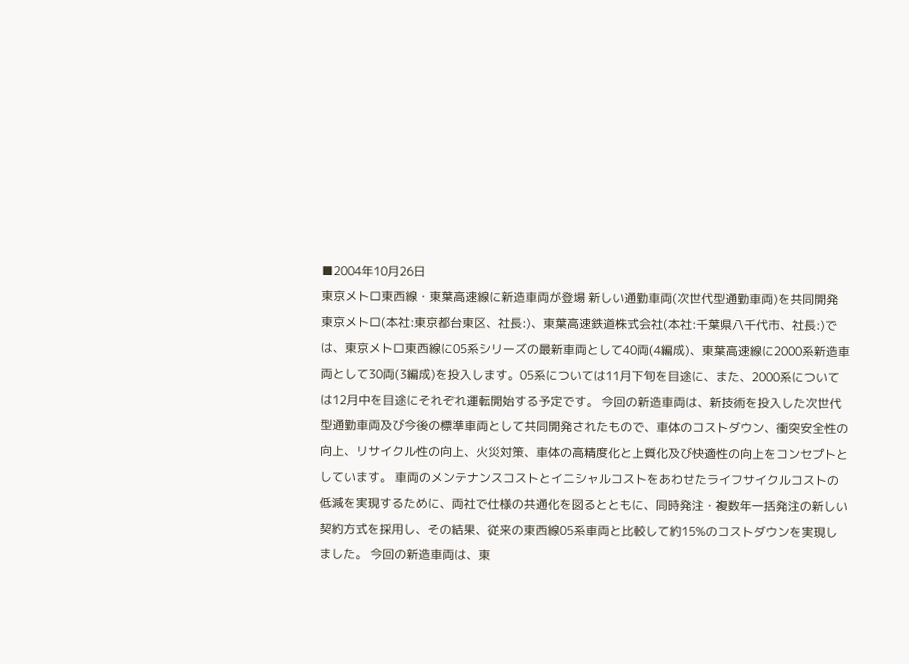■2004年10月26日
東京メトロ東西線・東葉高速線に新造車両が登場 新しい通勤車両(次世代型通勤車両)を共同開発
東京メトロ(本社:東京都台東区、社長:)、東葉高速鉄道株式会社(本社:千葉県八千代市、社長:)では、東京メトロ東西線に05系シリーズの最新車両として40両(4編成)、東葉高速線に2000系新造車両として30両(3編成)を投入します。05系については11月下旬を目途に、また、2000系については12月中を目途にそれぞれ運転開始する予定です。 今回の新造車両は、新技術を投入した次世代型通勤車両及び今後の標準車両として共同開発されたもので、車体のコストダウン、衝突安全性の向上、リサイクル性の向上、火災対策、車体の高精度化と上質化及び快適性の向上をコンセプトとしています。 車両のメンテナンスコストとイニシャルコストをあわせたライフサイクルコストの低減を実現するために、両社で仕様の共通化を図るとともに、同時発注・複数年一括発注の新しい契約方式を採用し、その結果、従来の東西線05系車両と比較して約15%のコストダウンを実現しました。 今回の新造車両は、東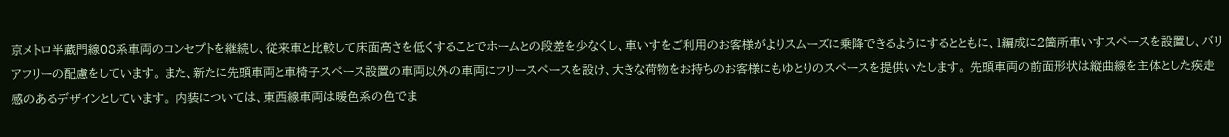京メトロ半蔵門線08系車両のコンセプトを継続し、従来車と比較して床面高さを低くすることでホームとの段差を少なくし、車いすをご利用のお客様がよりスムーズに乗降できるようにするとともに、1編成に2箇所車いすスペースを設置し、バリアフリーの配慮をしています。 また、新たに先頭車両と車椅子スペース設置の車両以外の車両にフリースペースを設け、大きな荷物をお持ちのお客様にもゆとりのスペースを提供いたします。 先頭車両の前面形状は縦曲線を主体とした疾走感のあるデザインとしています。 内装については、東西線車両は暖色系の色でま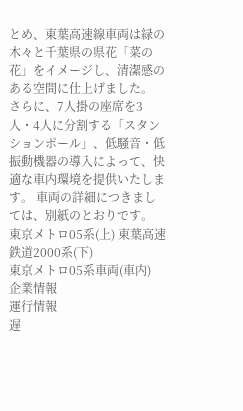とめ、東葉高速線車両は緑の木々と千葉県の県花「菜の花」をイメージし、清潔感のある空間に仕上げました。 さらに、7人掛の座席を3人・4人に分割する「スタンションポール」、低騒音・低振動機器の導入によって、快適な車内環境を提供いたします。 車両の詳細につきましては、別紙のとおりです。
東京メトロ05系(上) 東葉高速鉄道2000系(下)
東京メトロ05系車両(車内)
企業情報
運行情報
遅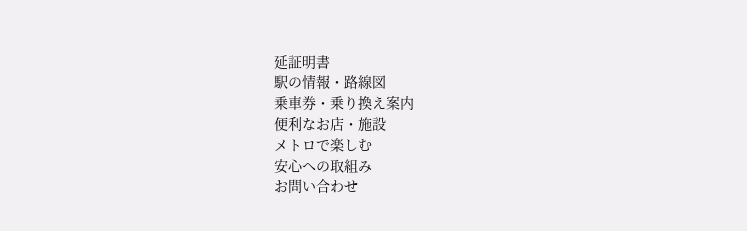延証明書
駅の情報・路線図
乗車券・乗り換え案内
便利なお店・施設
メトロで楽しむ
安心への取組み
お問い合わせ